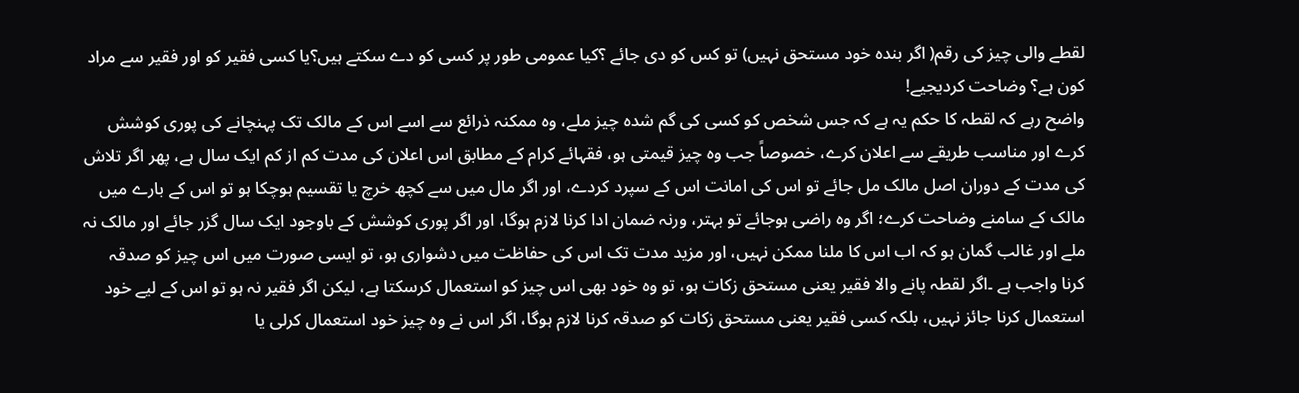لقطے والی چیز کی رقم( اگر بندہ خود مستحق نہیں) تو کس کو دی جائے ؟کیا عمومی طور پر کسی کو دے سکتے ہیں؟یا کسی فقیر کو اور فقیر سے مراد کون ہے؟ وضاحت کردیجیے!
واضح رہے کہ لقطہ کا حکم یہ ہے کہ جس شخص کو کسی کی گم شدہ چیز ملے، وہ ممکنہ ذرائع سے اسے اس کے مالک تک پہنچانے کی پوری کوشش کرے اور مناسب طریقے سے اعلان کرے، خصوصاً جب وہ چیز قیمتی ہو، فقہائے کرام کے مطابق اس اعلان کی مدت کم از کم ایک سال ہے، پھر اگر تلاش کی مدت کے دوران اصل مالک مل جائے تو اس کی امانت اس کے سپرد کردے، اور اگر مال میں سے کچھ خرچ یا تقسیم ہوچکا ہو تو اس کے بارے میں مالک کے سامنے وضاحت کرے؛ اگر وہ راضی ہوجائے تو بہتر، ورنہ ضمان ادا کرنا لازم ہوگا، اور اگر پوری کوشش کے باوجود ایک سال گزر جائے اور مالک نہ ملے اور غالب گمان ہو کہ اب اس کا ملنا ممکن نہیں، اور مزید مدت تک اس کی حفاظت میں دشواری ہو، تو ایسی صورت میں اس چیز کو صدقہ کرنا واجب ہے ۔اگر لقطہ پانے والا فقیر یعنی مستحق زکات ہو، تو وہ خود بھی اس چیز کو استعمال کرسکتا ہے، لیکن اگر فقیر نہ ہو تو اس کے لیے خود استعمال کرنا جائز نہیں، بلکہ کسی فقیر یعنی مستحق زکات کو صدقہ کرنا لازم ہوگا، اگر اس نے وہ چیز خود استعمال کرلی یا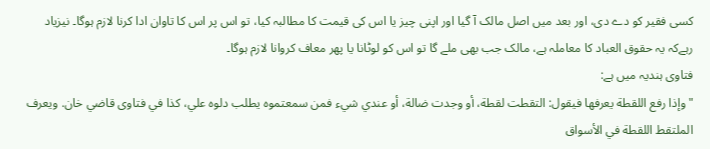کسی فقیر کو دے دی، اور بعد میں اصل مالک آ گیا اور اپنی چیز یا اس کی قیمت کا مطالبہ کیا، تو اس پر اس کا تاوان ادا کرنا لازم ہوگا۔ نیزیاد رہےکہ یہ حقوق العباد کا معاملہ ہے، مالک جب بھی ملے گا تو اس کو لوٹانا یا پھر معاف کروانا لازم ہوگا۔
فتاوی ہندیہ میں ہے:
"وإذا رفع اللقطة يعرفها فيقول: التقطت لقطة، أو وجدت ضالة، أو عندي شيء فمن سمعتموه يطلب دلوه علي، كذا في فتاوى قاضي خان. ويعرف الملتقط اللقطة في الأسواق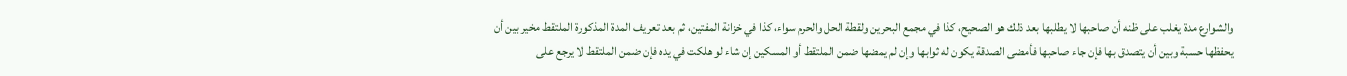والشوارع مدة يغلب على ظنه أن صاحبها لا يطلبها بعد ذلك هو الصحيح، كذا في مجمع البحرين ولقطة الحل والحرم سواء، كذا في خزانة المفتين، ثم بعد تعريف المدة المذكورة الملتقط مخير بين أن يحفظها حسبة وبين أن يتصدق بها فإن جاء صاحبها فأمضى الصدقة يكون له ثوابها وإن لم يمضها ضمن الملتقط أو المسكين إن شاء لو هلكت في يده فإن ضمن الملتقط لا يرجع على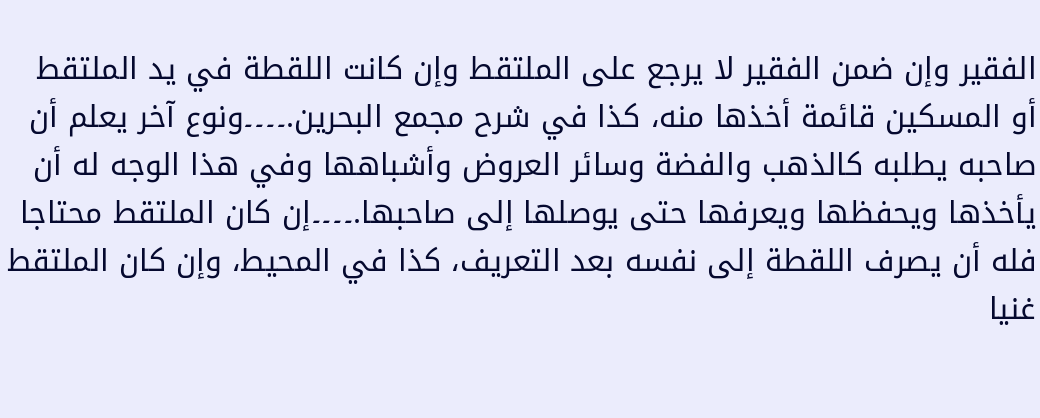الفقير وإن ضمن الفقير لا يرجع على الملتقط وإن كانت اللقطة في يد الملتقط أو المسكين قائمة أخذها منه، كذا في شرح مجمع البحرين.۔۔۔۔ونوع آخر يعلم أن صاحبه يطلبه كالذهب والفضة وسائر العروض وأشباهها وفي هذا الوجه له أن يأخذها ويحفظها ويعرفها حتى يوصلها إلى صاحبها.۔۔۔۔إن كان الملتقط محتاجا فله أن يصرف اللقطة إلى نفسه بعد التعريف، كذا في المحيط، وإن كان الملتقط غنيا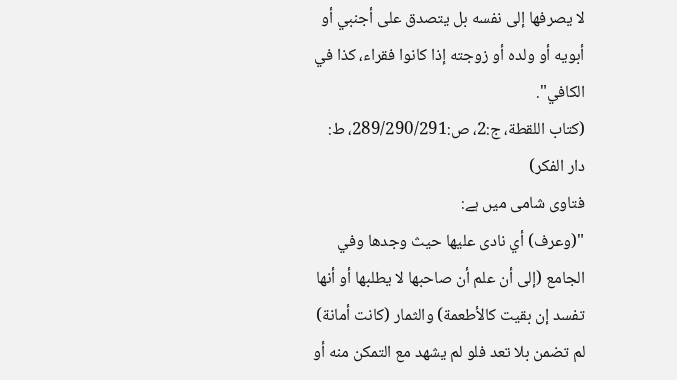لا يصرفها إلى نفسه بل يتصدق على أجنبي أو أبويه أو ولده أو زوجته إذا كانوا فقراء، كذا في الكافي".
(كتاب اللقطة، ج:2، ص:289/290/291، ط: دار الفکر)
فتاوی شامی میں ہے:
"(وعرف) أي نادى عليها حيث وجدها وفي الجامع (إلى أن علم أن صاحبها لا يطلبها أو أنها تفسد إن بقيت كالأطعمة) والثمار (كانت أمانة) لم تضمن بلا تعد فلو لم يشهد مع التمكن منه أو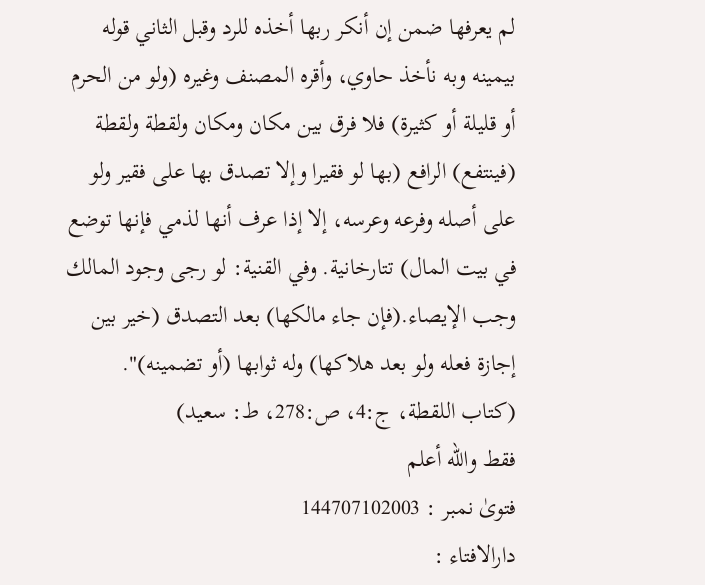لم يعرفها ضمن إن أنكر ربها أخذه للرد وقبل الثاني قوله بيمينه وبه نأخذ حاوي، وأقره المصنف وغيره (ولو من الحرم أو قليلة أو كثيرة) فلا فرق بين مكان ومكان ولقطة ولقطة (فينتفع) الرافع (بها لو فقيرا وإلا تصدق بها على فقير ولو على أصله وفرعه وعرسه، إلا إذا عرف أنها لذمي فإنها توضع في بيت المال) تتارخانية. وفي القنية: لو رجى وجود المالك وجب الإيصاء.(فإن جاء مالكها) بعد التصدق (خير بين إجازة فعله ولو بعد هلاكها) وله ثوابها (أو تضمينه)".
(كتاب اللقطة، ج:4، ص:278، ط: سعيد)
فقط والله أعلم
فتویٰ نمبر : 144707102003
دارالافتاء :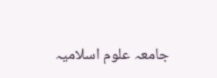جامعہ علوم اسلامیہ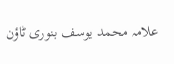علامہ محمد یوسف بنوری ٹاؤن